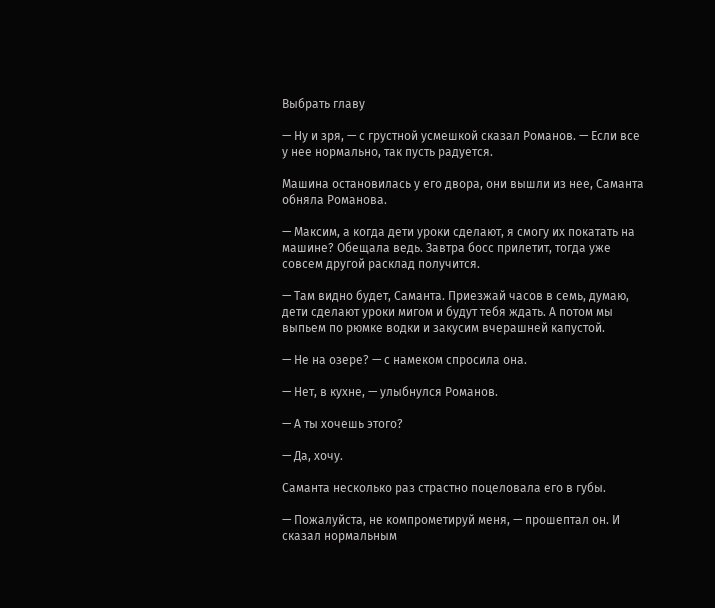Выбрать главу

— Ну и зря, — с грустной усмешкой сказал Романов. — Если все у нее нормально, так пусть радуется.

Машина остановилась у его двора, они вышли из нее, Саманта обняла Романова.

— Максим, а когда дети уроки сделают, я смогу их покатать на машине? Обещала ведь. Завтра босс прилетит, тогда уже совсем другой расклад получится.

— Там видно будет, Саманта. Приезжай часов в семь, думаю, дети сделают уроки мигом и будут тебя ждать. А потом мы выпьем по рюмке водки и закусим вчерашней капустой.

— Не на озере? — с намеком спросила она.

— Нет, в кухне, — улыбнулся Романов.

— А ты хочешь этого?

— Да, хочу.

Саманта несколько раз страстно поцеловала его в губы.

— Пожалуйста, не компрометируй меня, — прошептал он. И сказал нормальным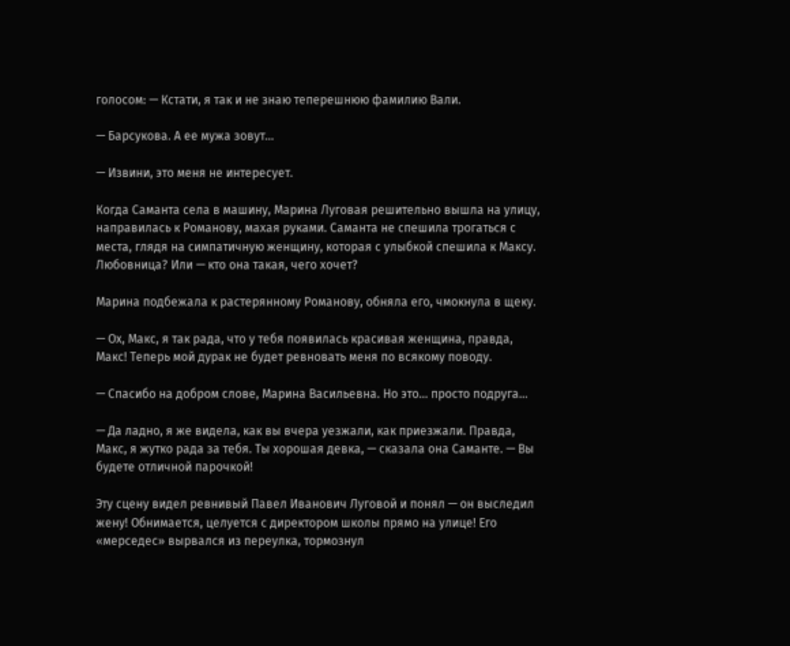голосом: — Кстати, я так и не знаю теперешнюю фамилию Вали.

— Барсукова. А ее мужа зовут…

— Извини, это меня не интересует.

Когда Саманта села в машину, Марина Луговая решительно вышла на улицу, направилась к Романову, махая руками. Саманта не спешила трогаться с места, глядя на симпатичную женщину, которая с улыбкой спешила к Максу. Любовница? Или — кто она такая, чего хочет?

Марина подбежала к растерянному Романову, обняла его, чмокнула в щеку.

— Ох, Макс, я так рада, что у тебя появилась красивая женщина, правда, Макс! Теперь мой дурак не будет ревновать меня по всякому поводу.

— Спасибо на добром слове, Марина Васильевна. Но это… просто подруга…

— Да ладно, я же видела, как вы вчера уезжали, как приезжали. Правда, Макс, я жутко рада за тебя. Ты хорошая девка, — сказала она Саманте. — Вы будете отличной парочкой!

Эту сцену видел ревнивый Павел Иванович Луговой и понял — он выследил жену! Обнимается, целуется с директором школы прямо на улице! Его «мерседес» вырвался из переулка, тормознул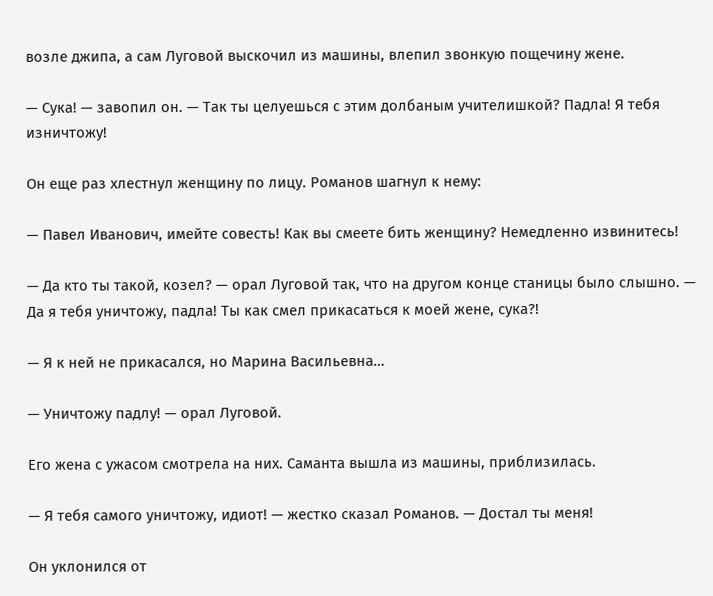возле джипа, а сам Луговой выскочил из машины, влепил звонкую пощечину жене.

— Сука! — завопил он. — Так ты целуешься с этим долбаным учителишкой? Падла! Я тебя изничтожу!

Он еще раз хлестнул женщину по лицу. Романов шагнул к нему:

— Павел Иванович, имейте совесть! Как вы смеете бить женщину? Немедленно извинитесь!

— Да кто ты такой, козел? — орал Луговой так, что на другом конце станицы было слышно. — Да я тебя уничтожу, падла! Ты как смел прикасаться к моей жене, сука?!

— Я к ней не прикасался, но Марина Васильевна…

— Уничтожу падлу! — орал Луговой.

Его жена с ужасом смотрела на них. Саманта вышла из машины, приблизилась.

— Я тебя самого уничтожу, идиот! — жестко сказал Романов. — Достал ты меня!

Он уклонился от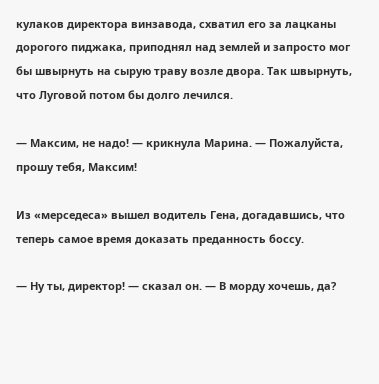кулаков директора винзавода, схватил его за лацканы дорогого пиджака, приподнял над землей и запросто мог бы швырнуть на сырую траву возле двора. Так швырнуть, что Луговой потом бы долго лечился.

— Максим, не надо! — крикнула Марина. — Пожалуйста, прошу тебя, Максим!

Из «мерседеса» вышел водитель Гена, догадавшись, что теперь самое время доказать преданность боссу.

— Ну ты, директор! — сказал он. — В морду хочешь, да?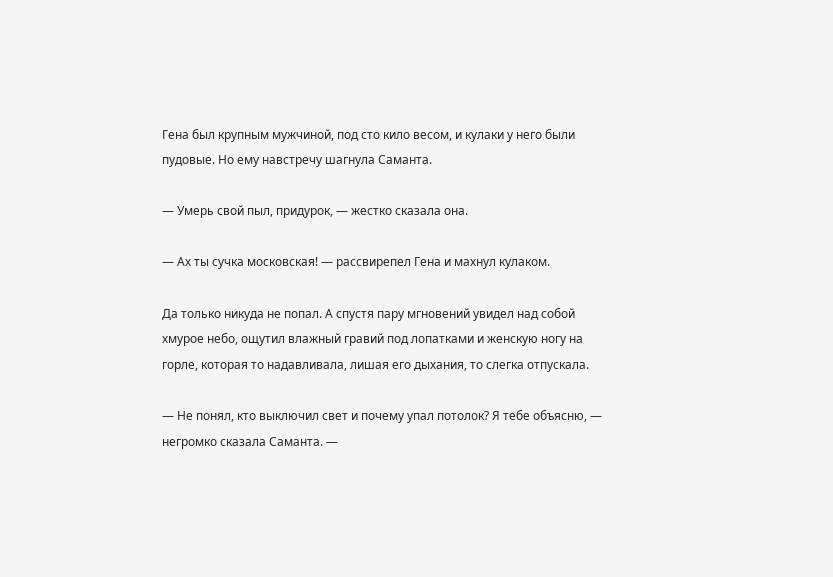Гена был крупным мужчиной, под сто кило весом, и кулаки у него были пудовые. Но ему навстречу шагнула Саманта.

— Умерь свой пыл, придурок, — жестко сказала она.

— Ах ты сучка московская! — рассвирепел Гена и махнул кулаком.

Да только никуда не попал. А спустя пару мгновений увидел над собой хмурое небо, ощутил влажный гравий под лопатками и женскую ногу на горле, которая то надавливала, лишая его дыхания, то слегка отпускала.

— Не понял, кто выключил свет и почему упал потолок? Я тебе объясню, — негромко сказала Саманта. —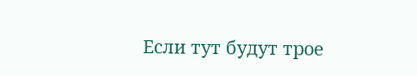Если тут будут трое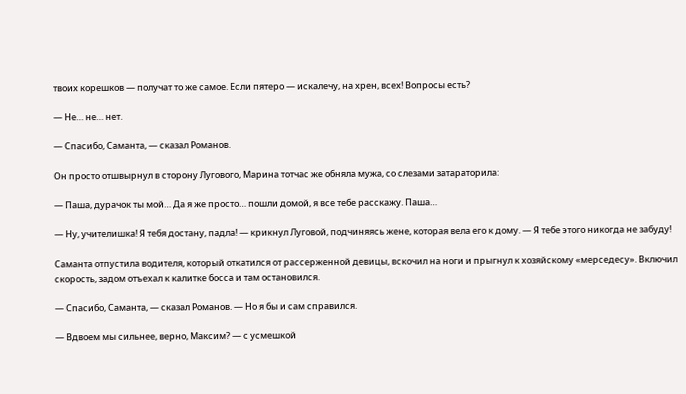твоих корешков — получат то же самое. Если пятеро — искалечу, на хрен, всех! Вопросы есть?

— Не… не… нет.

— Спасибо, Саманта, — сказал Романов.

Он просто отшвырнул в сторону Лугового, Марина тотчас же обняла мужа, со слезами затараторила:

— Паша, дурачок ты мой… Да я же просто… пошли домой, я все тебе расскажу. Паша…

— Ну, учителишка! Я тебя достану, падла! — крикнул Луговой, подчиняясь жене, которая вела его к дому. — Я тебе этого никогда не забуду!

Саманта отпустила водителя, который откатился от рассерженной девицы, вскочил на ноги и прыгнул к хозяйскому «мерседесу». Включил скорость, задом отъехал к калитке босса и там остановился.

— Спасибо, Саманта, — сказал Романов. — Но я бы и сам справился.

— Вдвоем мы сильнее, верно, Максим? — с усмешкой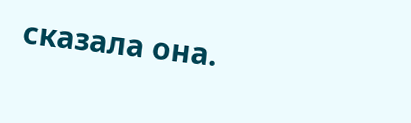сказала она.